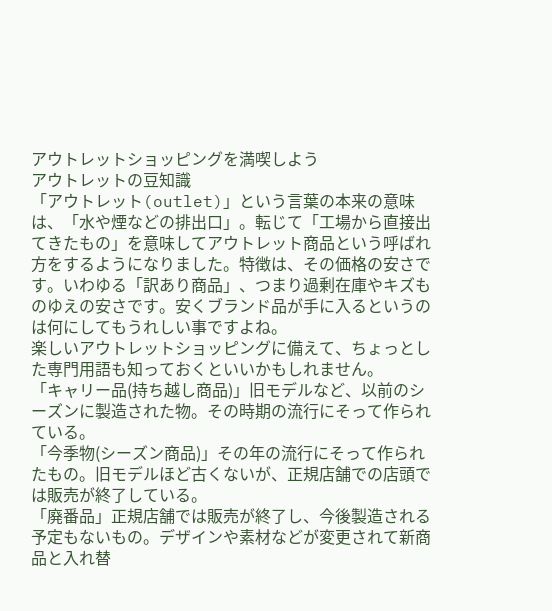アウトレットショッピングを満喫しよう
アウトレットの豆知識
「アウトレット(outlet)」という言葉の本来の意味は、「水や煙などの排出口」。転じて「工場から直接出てきたもの」を意味してアウトレット商品という呼ばれ方をするようになりました。特徴は、その価格の安さです。いわゆる「訳あり商品」、つまり過剰在庫やキズものゆえの安さです。安くブランド品が手に入るというのは何にしてもうれしい事ですよね。
楽しいアウトレットショッピングに備えて、ちょっとした専門用語も知っておくといいかもしれません。
「キャリー品(持ち越し商品)」旧モデルなど、以前のシーズンに製造された物。その時期の流行にそって作られている。
「今季物(シーズン商品)」その年の流行にそって作られたもの。旧モデルほど古くないが、正規店舗での店頭では販売が終了している。
「廃番品」正規店舗では販売が終了し、今後製造される予定もないもの。デザインや素材などが変更されて新商品と入れ替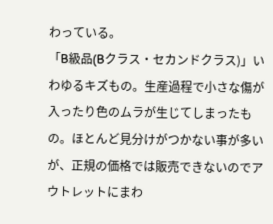わっている。
「B級品(Bクラス・セカンドクラス)」いわゆるキズもの。生産過程で小さな傷が入ったり色のムラが生じてしまったもの。ほとんど見分けがつかない事が多いが、正規の価格では販売できないのでアウトレットにまわ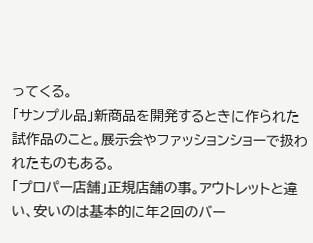ってくる。
「サンプル品」新商品を開発するときに作られた試作品のこと。展示会やファッションショーで扱われたものもある。
「プロパー店舗」正規店舗の事。アウトレットと違い、安いのは基本的に年2回のバー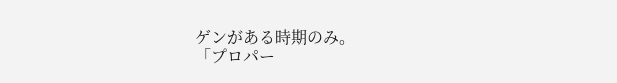ゲンがある時期のみ。
「プロパー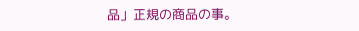品」正規の商品の事。